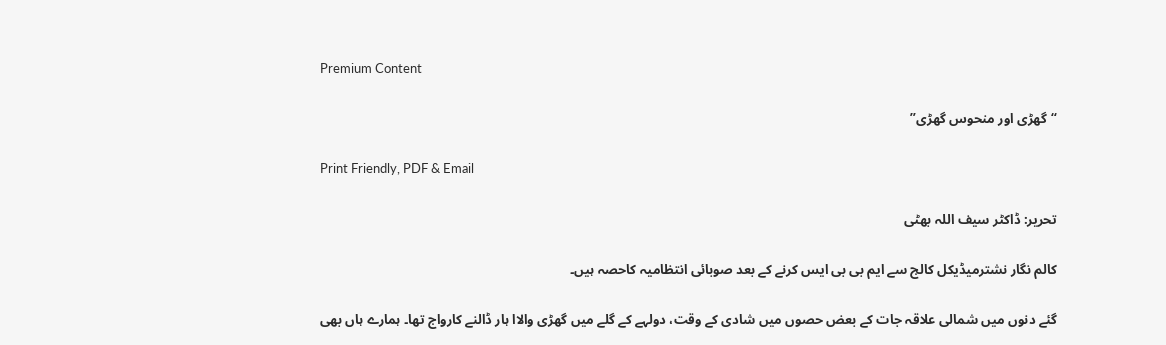Premium Content

“گھڑی اور منحوس گھڑی”

Print Friendly, PDF & Email

تحریر: ڈاکٹر سیف اللہ بھٹی

کالم نگار نشترمیڈیکل کالج سے ایم بی بی ایس کرنے کے بعد صوبائی انتظامیہ کاحصہ ہیں۔

گئے دنوں میں شمالی علاقہ جات کے بعض حصوں میں شادی کے وقت، دولہے کے گلے میں گھڑی والاا ہار ڈالنے کارواج تھا۔ ہمارے ہاں بھی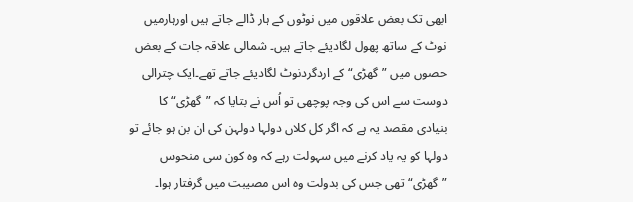ابھی تک بعض علاقوں میں نوٹوں کے ہار ڈالے جاتے ہیں اورہارمیں نوٹ کے ساتھ پھول لگادیئے جاتے ہیں۔ شمالی علاقہ جات کے بعض حصوں میں ”گھڑی“ کے اردگردنوٹ لگادیئے جاتے تھے۔ایک چترالی دوست سے اس کی وجہ پوچھی تو اُس نے بتایا کہ ”گھڑی“ کا بنیادی مقصد یہ ہے کہ اگر کل کلاں دولہا دولہن کی ان بن ہو جائے تو دولہا کو یہ یاد کرنے میں سہولت رہے کہ وہ کون سی منحوس ”گھڑی“ تھی جس کی بدولت وہ اس مصیبت میں گرفتار ہوا۔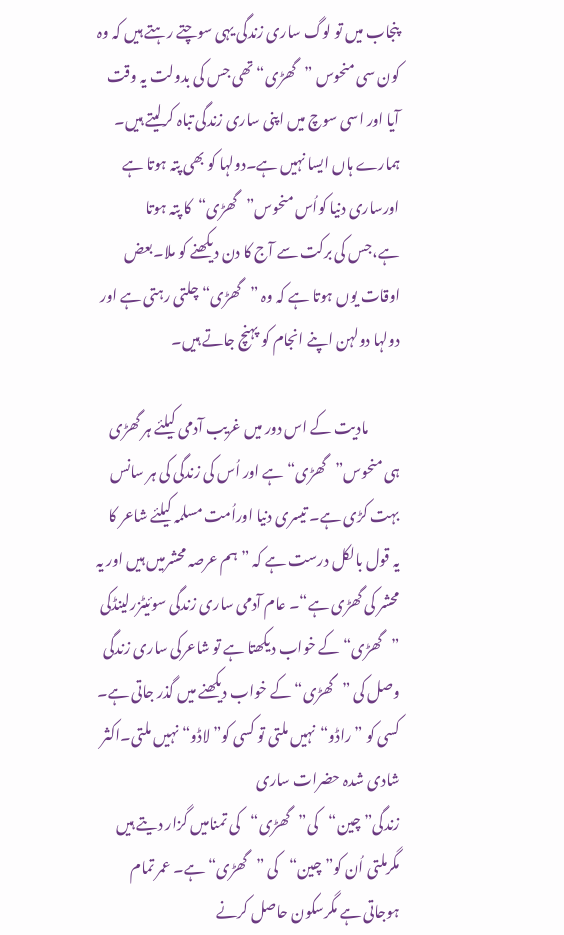پنجاب میں تو لوگ ساری زندگی یہی سوچتے رہتے ہیں کہ وہ کون سی منحوس ”گھڑی“ تھی جس کی بدولت یہ وقت آیا اور اسی سوچ میں اپنی ساری زندگی تباہ کرلیتے ہیں۔ ہمارے ہاں ایسا نہیں ہے۔دولہا کو بھی پتہ ہوتا ہے اورساری دنیا کواُس منحوس”گھڑی“کا پتہ ہوتا ہے،جس کی برکت سے آج کا دن دیکھنے کو ملا۔بعض اوقات یوں ہوتا ہے کہ وہ ”گھڑی“ چلتی رہتی ہے اور دولہا دولہن اپنے انجام کو پہنچ جاتے ہیں۔

           مادیت کے اس دور میں غریب آدمی کیلئے ہر گھڑی ہی منحوس”گھڑی“ ہے اور اُس کی زندگی کی ہر سانس بہت کڑی ہے۔ تیسری دنیا اوراُمت مسلمہ کیلئے شاعر کا یہ قول بالکل درست ہے کہ ”ہم عرصہ محشرمیں ہیں اور یہ محشر کی گھڑی ہے“۔ عام آدمی ساری زندگی سوئیٹزرلینڈکی ”گھڑی“کے خواب دیکھتا ہے تو شاعرکی ساری زندگی وصل کی ”گھڑی“ کے خواب دیکھنے میں گذر جاتی ہے۔ کسی کو ”راڈو“نہیں ملتی تو کسی کو”لاڈو“ نہیں ملتی۔اکثر شادی شدہ حضرات ساری زندگی”چین“کی”گھڑی“کی تمنامیں گزار دیتے ہیں مگرملتی اُن کو”چین“کی ”گھڑی“ ہے۔ عمر تمام ہوجاتی ہے مگرسکون حاصل کرنے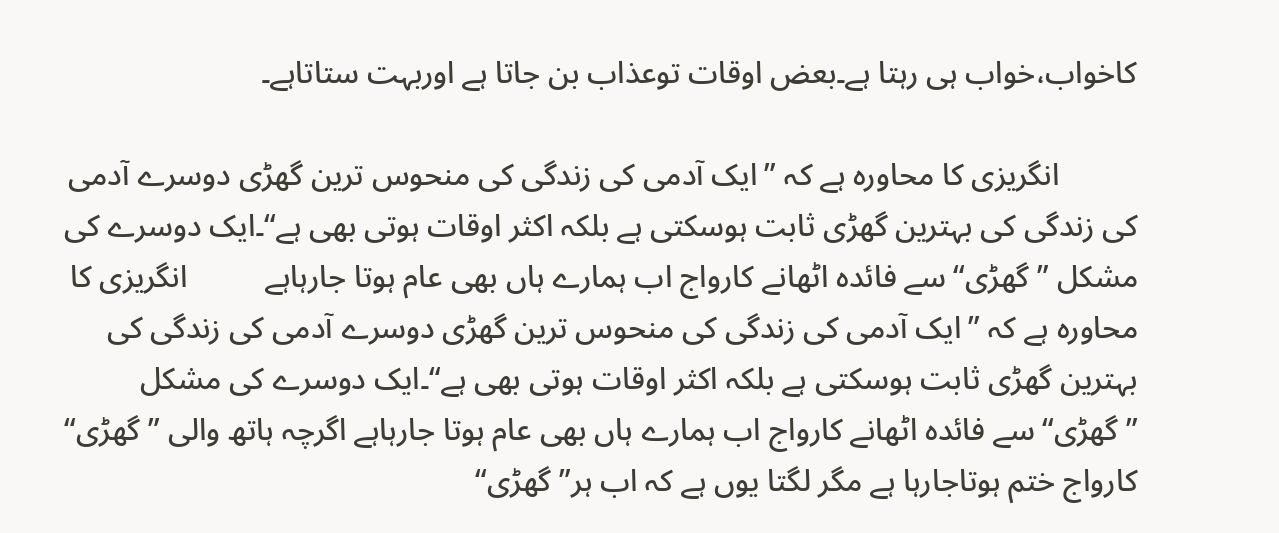کاخواب،خواب ہی رہتا ہے۔بعض اوقات توعذاب بن جاتا ہے اوربہت ستاتاہے۔

          انگریزی کا محاورہ ہے کہ ”ایک آدمی کی زندگی کی منحوس ترین گھڑی دوسرے آدمی کی زندگی کی بہترین گھڑی ثابت ہوسکتی ہے بلکہ اکثر اوقات ہوتی بھی ہے“۔ایک دوسرے کی مشکل ”گھڑی“سے فائدہ اٹھانے کارواج اب ہمارے ہاں بھی عام ہوتا جارہاہے          انگریزی کا محاورہ ہے کہ ”ایک آدمی کی زندگی کی منحوس ترین گھڑی دوسرے آدمی کی زندگی کی بہترین گھڑی ثابت ہوسکتی ہے بلکہ اکثر اوقات ہوتی بھی ہے“۔ایک دوسرے کی مشکل ”گھڑی“سے فائدہ اٹھانے کارواج اب ہمارے ہاں بھی عام ہوتا جارہاہے اگرچہ ہاتھ والی ”گھڑی“ کارواج ختم ہوتاجارہا ہے مگر لگتا یوں ہے کہ اب ہر”گھڑی“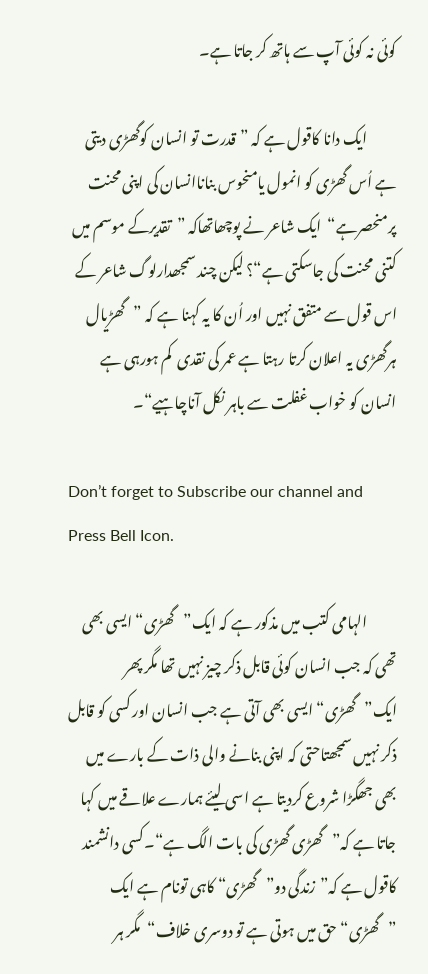کوئی نہ کوئی آپ سے ہاتھ کر جاتا ہے۔

          ایک دانا کاقول ہے کہ ”قدرت تو انسان کوگھڑی دیتی ہے اُس گھڑی کو انمول یامنحوس بناناانسان کی اپنی محنت پرمنحصرہے“  ایک شاعر نے پوچھاتھاکہ ”تقدیرکے موسم میں کتنی محنت کی جاسکتی ہے“؟ لیکن چند سمجھدارلوگ شاعر کے اس قول سے متفق نہیں اور اُن کا یہ کہنا ہے کہ ”گھڑیال ہرگھڑی یہ اعلان کرتا رہتا ہے عمر کی نقدی  کم ہورہی ہے انسان کو خواب غفلت سے باہر نکل آناچاہیے“۔

Don’t forget to Subscribe our channel and Press Bell Icon.

          الہامی کتب میں مذکور ہے کہ ایک”گھڑی“ ایسی بھی تھی کہ جب انسان کوئی قابل ذکر چیز نہیں تھا مگر پھر ایک”گھڑی“ ایسی بھی آتی ہے جب انسان اور کسی کو قابل ذکر نہیں سمجھتاحتی کہ اپنی بنانے والی ذات کے بارے میں بھی جھگڑا شروع کردیتا ہے اسی لیئے ہمارے علاقے میں کہا جاتا ہے کہ”گھڑی گھڑی کی بات الگ ہے“۔کسی دانشمند کاقول ہے کہ”زندگی دو”گھڑی“ کاہی تونام ہے ایک ”گھڑی“ حق میں ہوتی ہے تو دوسری خلاف“مگر ہر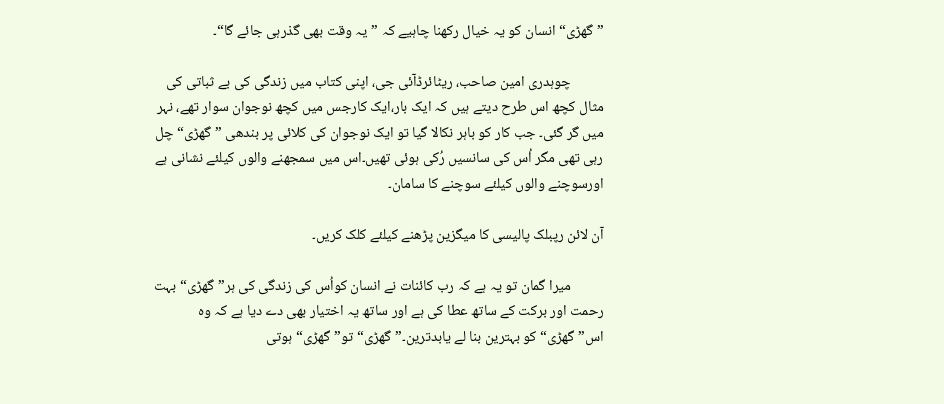”گھڑی“ انسان کو یہ خیال رکھنا چاہیے کہ ”یہ وقت بھی گذرہی جائے گا“۔

          چوہدری امین صاحب، ریٹائرڈآئی جی، اپنی کتاب میں زندگی کی بے ثباتی کی مثال کچھ اس طرح دیتے ہیں کہ ایک بار،ایک کارجس میں کچھ نوجوان سوار تھے، نہر میں گر گئی۔ جب کار کو باہر نکالا گیا تو ایک نوجوان کی کلائی پر بندھی ”گھڑی“ چل رہی تھی مگر اُس کی سانسیں رُکی ہوئی تھیں۔اس میں سمجھنے والوں کیلئے نشانی ہے اورسوچنے والوں کیلئے سوچنے کا سامان۔

آن لائن رپبلک پالیسی کا میگزین پڑھنے کیلئے کلک کریں۔

          میرا گمان تو یہ ہے کہ رب کائنات نے انسان کواُس کی زندگی کی ہر”گھڑی“ بہت رحمت اور برکت کے ساتھ عطا کی ہے اور ساتھ یہ اختیار بھی دے دیا ہے کہ وہ اس”گھڑی“ کو بہترین بنا لے یابدترین۔”گھڑی“ تو”گھڑی“ ہوتی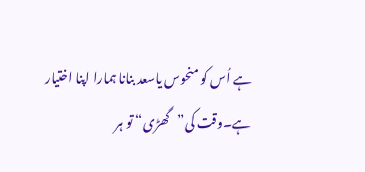ہے اُس کو منحوس یاسعد بنانا ہمارا اپنا اختیار ہے۔وقت کی”گھڑی“ تو ہر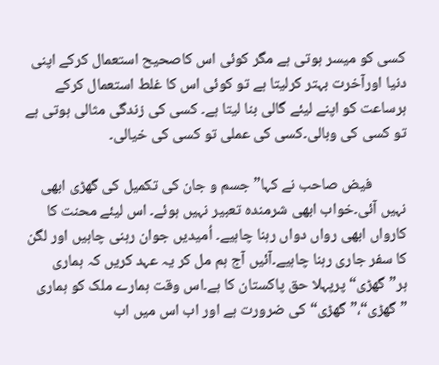کسی کو میسر ہوتی ہے مگر کوئی اس کاصحیح استعمال کرکے اپنی دنیا اورآخرت بہتر کرلیتا ہے تو کوئی اس کا غلط استعمال کرکے ہرساعت کو اپنے لیئے گالی بنا لیتا ہے۔ کسی کی زندگی مثالی ہوتی ہے تو کسی کی وبالی۔کسی کی عملی تو کسی کی خیالی۔

          فیض صاحب نے کہا”جسم و جان کی تکمیل کی گھڑی ابھی نہیں آئی۔خواب ابھی شرمندہ تعبیر نہیں ہوئے۔ اس لیئے محنت کا کارواں ابھی رواں دواں رہنا چاہیے۔ اُمیدیں جوان رہنی چاہیں اور لگن کا سفر جاری رہنا چاہیے۔آئیں آج ہم مل کر یہ عہد کریں کہ ہماری ہر”گھڑی“ پرپہلا حق پاکستان کا ہے۔اس وقت ہمارے ملک کو ہماری ”گھڑی“،”گھڑی“ کی ضرورت ہے اور اب اس میں اب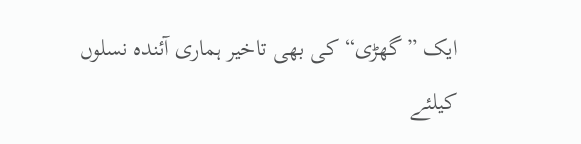ایک ”گھڑی“ کی بھی تاخیر ہماری آئندہ نسلوں کیلئے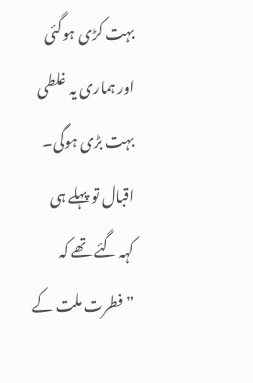بہت کڑی ہوگئی اور ہماری یہ غلطی بہت بڑی ہوگی۔ اقبال تو پہلے ہی کہہ گئے تھے کہ ”فطرت ملت کے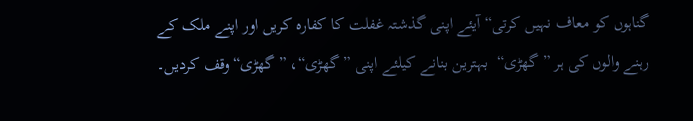گناہوں کو معاف نہیں کرتی“ آیئے اپنی گذشتہ غفلت کا کفارہ کریں اور اپنے ملک کے رہنے والوں کی ہر ”گھڑی“  بہترین بنانے کیلئے اپنی ”گھڑی“، ”گھڑی“وقف کردیں۔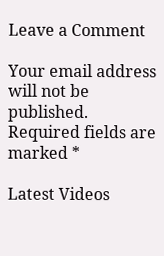Leave a Comment

Your email address will not be published. Required fields are marked *

Latest Videos